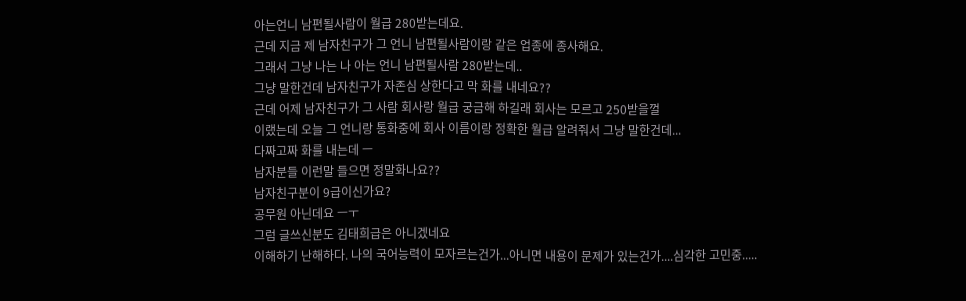아는언니 남편될사람이 월급 280받는데요.
근데 지금 제 남자친구가 그 언니 남편될사람이랑 같은 업종에 종사해요.
그래서 그냥 나는 나 아는 언니 남편될사람 280받는데..
그냥 말한건데 남자친구가 자존심 상한다고 막 화를 내네요??
근데 어제 남자친구가 그 사람 회사랑 월급 궁금해 하길래 회사는 모르고 250받을껄
이랬는데 오늘 그 언니랑 통화중에 회사 이름이랑 정확한 월급 알려줘서 그냥 말한건데...
다짜고짜 화를 내는데 ㅡ
남자분들 이런말 들으면 정말화나요??
남자친구분이 9급이신가요?
공무원 아닌데요 ㅡㅜ
그럼 글쓰신분도 김태희급은 아니겠네요
이해하기 난해하다. 나의 국어능력이 모자르는건가...아니면 내용이 문제가 있는건가....심각한 고민중.....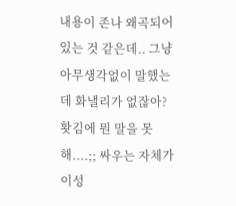내용이 존나 왜곡되어 있는 것 같은데.. 그냥 아무생각없이 말했는데 화낼리가 없잖아?
홧김에 뭔 말을 못해....;; 싸우는 자체가 이성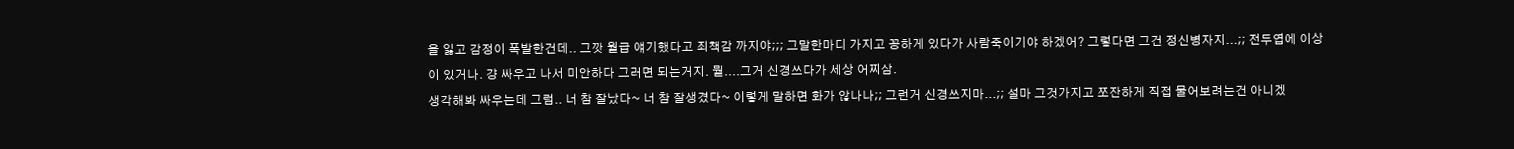을 잃고 감정이 폭발한건데.. 그깟 월급 얘기했다고 죄책감 까지야;;; 그말한마디 가지고 꽁하게 있다가 사람죽이기야 하겠어? 그렇다면 그건 정신병자지...;; 전두엽에 이상이 있거나. 걍 싸우고 나서 미안하다 그러면 되는거지. 뭘....그거 신경쓰다가 세상 어찌삼.
생각해봐 싸우는데 그럼.. 너 참 잘났다~ 너 참 잘생겼다~ 이렇게 말하면 화가 않나나;; 그런거 신경쓰지마...;; 설마 그것가지고 쪼잔하게 직접 물어보려는건 아니겠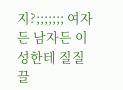지?;;;;;;; 여자든 남자든 이성한테 질질 끌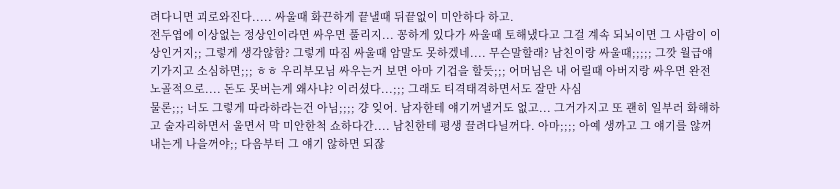려다니면 괴로와진다..... 싸울때 화끈하게 끝낼때 뒤끝없이 미안하다 하고.
전두엽에 이상없는 정상인이라면 싸우면 풀리지... 꽁하게 있다가 싸울때 토해냈다고 그걸 계속 되뇌이면 그 사람이 이상인거지;; 그렇게 생각않함? 그렇게 따짐 싸울때 암말도 못하겠네.... 무슨말할래? 남친이랑 싸울때;;;;; 그깟 월급얘기가지고 소심하면;;; ㅎㅎ 우리부모님 싸우는거 보면 아마 기겁을 할듯;;; 어머님은 내 어릴때 아버지랑 싸우면 완전 노골적으로.... 돈도 못버는게 왜사냐? 이러셨다...;;; 그래도 티격태격하면서도 잘만 사심
물론;;; 너도 그렇게 따라하라는건 아님;;;; 걍 잊어. 남자한테 얘기꺼낼거도 없고... 그거가지고 또 괜히 일부러 화해하고 술자리하면서 울면서 막 미안한척 쇼하다간.... 남친한테 평생 끌려다닐꺼다. 아마;;;; 아예 생까고 그 얘기를 않꺼내는게 나을꺼야;; 다음부터 그 얘기 않하면 되잖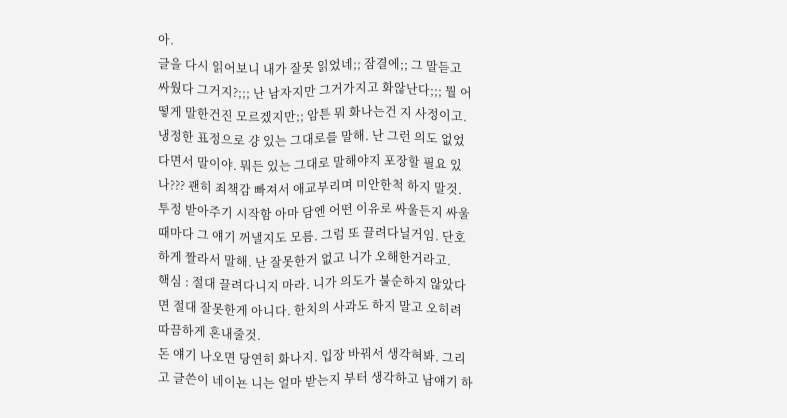아.
글을 다시 읽어보니 내가 잘못 읽었네;; 잠결에;; 그 말듣고 싸웠다 그거지?;;; 난 남자지만 그거가지고 화않난다;;; 뭘 어떻게 말한건진 모르겠지만;; 암튼 뭐 화나는건 지 사정이고. 냉정한 표정으로 걍 있는 그대로를 말해. 난 그런 의도 없었다면서 말이야. 뭐든 있는 그대로 말해야지 포장할 필요 있나??? 괜히 죄책감 빠져서 애교부리며 미안한척 하지 말것. 투정 받아주기 시작함 아마 담엔 어떤 이유로 싸울든지 싸울때마다 그 얘기 꺼낼지도 모름. 그럼 또 끌려다닐거임. 단호하게 짤라서 말해. 난 잘못한거 없고 니가 오해한거라고.
핵심 : 절대 끌려다니지 마라. 니가 의도가 불순하지 않았다면 절대 잘못한게 아니다. 한치의 사과도 하지 말고 오히려 따끔하게 혼내줄것.
돈 얘기 나오면 당연히 화나지. 입장 바꿔서 생각혀봐. 그리고 글쓴이 네이뇬 니는 얼마 받는지 부터 생각하고 남얘기 하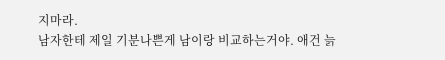지마라.
남자한테 제일 기분나쁜게 남이랑 비교하는거야. 애건 늙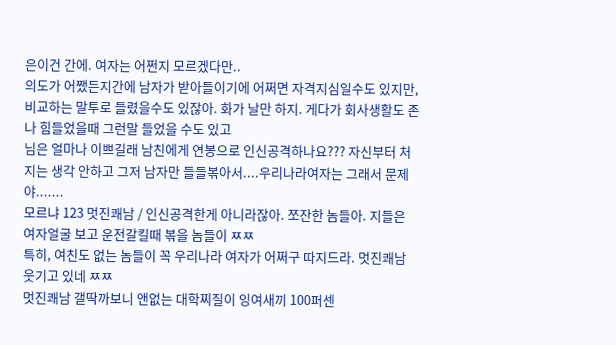은이건 간에. 여자는 어쩐지 모르겠다만..
의도가 어쨌든지간에 남자가 받아들이기에 어쩌면 자격지심일수도 있지만, 비교하는 말투로 들렸을수도 있잖아. 화가 날만 하지. 게다가 회사생활도 존나 힘들었을때 그런말 들었을 수도 있고
님은 얼마나 이쁘길래 남친에게 연봉으로 인신공격하나요??? 자신부터 처지는 생각 안하고 그저 남자만 들들볶아서....우리나라여자는 그래서 문제야.......
모르냐 123 멋진쾌남 / 인신공격한게 아니라잖아. 쪼잔한 놈들아. 지들은 여자얼굴 보고 운전갈킬때 볶을 놈들이 ㅉㅉ
특히, 여친도 없는 놈들이 꼭 우리나라 여자가 어쩌구 따지드라. 멋진쾌남 웃기고 있네 ㅉㅉ
멋진쾌남 갤딱까보니 앤없는 대학찌질이 잉여새끼 100퍼센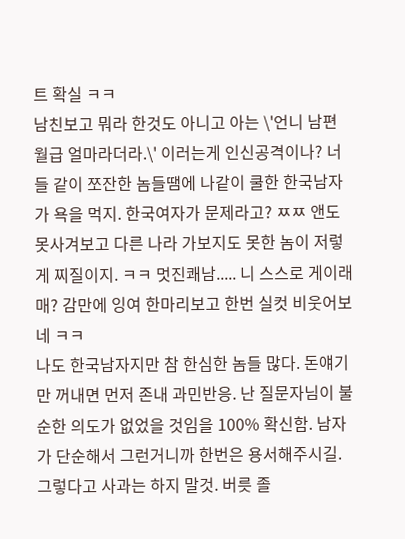트 확실 ㅋㅋ
남친보고 뭐라 한것도 아니고 아는 \'언니 남편 월급 얼마라더라.\' 이러는게 인신공격이나? 너들 같이 쪼잔한 놈들땜에 나같이 쿨한 한국남자가 욕을 먹지. 한국여자가 문제라고? ㅉㅉ 앤도 못사겨보고 다른 나라 가보지도 못한 놈이 저렇게 찌질이지. ㅋㅋ 멋진쾌남..... 니 스스로 게이래매? 감만에 잉여 한마리보고 한번 실컷 비웃어보네 ㅋㅋ
나도 한국남자지만 참 한심한 놈들 많다. 돈얘기만 꺼내면 먼저 존내 과민반응. 난 질문자님이 불순한 의도가 없었을 것임을 100% 확신함. 남자가 단순해서 그런거니까 한번은 용서해주시길. 그렇다고 사과는 하지 말것. 버릇 졸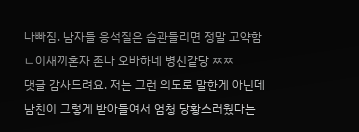나빠짐. 남자들 응석질은 습관들리면 정말 고약함
ㄴ이새끼혼자 존나 오바하네 병신같당 ㅉㅉ
댓글 감사드려요. 저는 그런 의도로 말한게 아닌데 남친이 그렇게 받아들여서 엄청 당황스러웠다는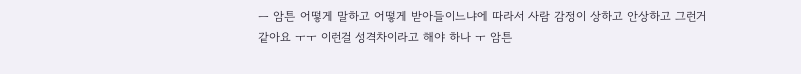ㅡ 암튼 어떻게 말하고 어떻게 받아들이느냐에 따라서 사람 감정이 상하고 안상하고 그런거 같아요 ㅜㅜ 이런걸 성격차이라고 해야 하나 ㅜ 암튼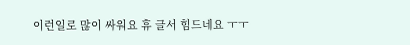이런일로 많이 싸워요 휴 글서 힘드네요 ㅜㅜ